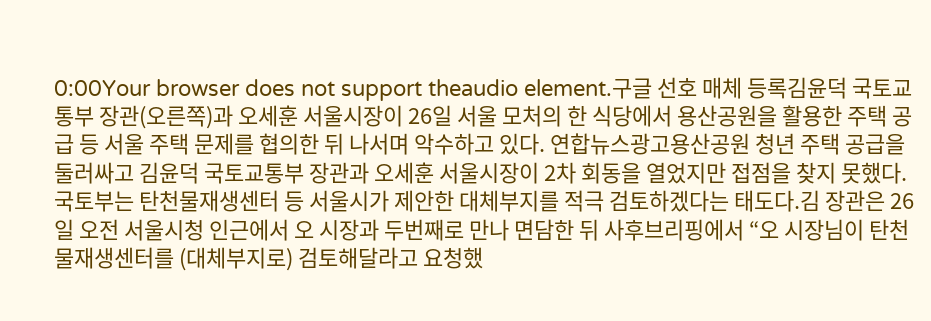0:00Your browser does not support theaudio element.구글 선호 매체 등록김윤덕 국토교통부 장관(오른쪽)과 오세훈 서울시장이 26일 서울 모처의 한 식당에서 용산공원을 활용한 주택 공급 등 서울 주택 문제를 협의한 뒤 나서며 악수하고 있다. 연합뉴스광고용산공원 청년 주택 공급을 둘러싸고 김윤덕 국토교통부 장관과 오세훈 서울시장이 2차 회동을 열었지만 접점을 찾지 못했다. 국토부는 탄천물재생센터 등 서울시가 제안한 대체부지를 적극 검토하겠다는 태도다.김 장관은 26일 오전 서울시청 인근에서 오 시장과 두번째로 만나 면담한 뒤 사후브리핑에서 “오 시장님이 탄천물재생센터를 (대체부지로) 검토해달라고 요청했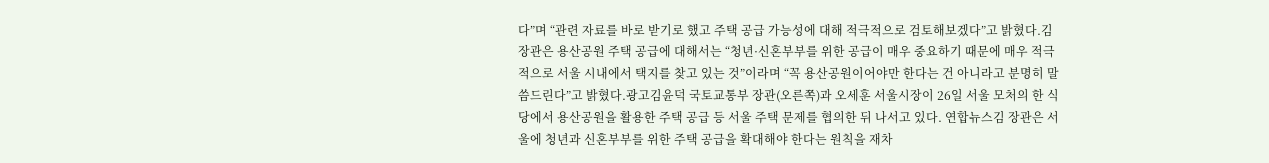다”며 “관련 자료를 바로 받기로 했고 주택 공급 가능성에 대해 적극적으로 검토해보겠다”고 밝혔다.김 장관은 용산공원 주택 공급에 대해서는 “청년·신혼부부를 위한 공급이 매우 중요하기 때문에 매우 적극적으로 서울 시내에서 택지를 찾고 있는 것”이라며 “꼭 용산공원이어야만 한다는 건 아니라고 분명히 말씀드린다”고 밝혔다.광고김윤덕 국토교통부 장관(오른쪽)과 오세훈 서울시장이 26일 서울 모처의 한 식당에서 용산공원을 활용한 주택 공급 등 서울 주택 문제를 협의한 뒤 나서고 있다. 연합뉴스김 장관은 서울에 청년과 신혼부부를 위한 주택 공급을 확대해야 한다는 원칙을 재차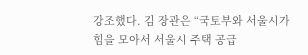강조했다. 김 장관은 “국토부와 서울시가 힘을 모아서 서울시 주택 공급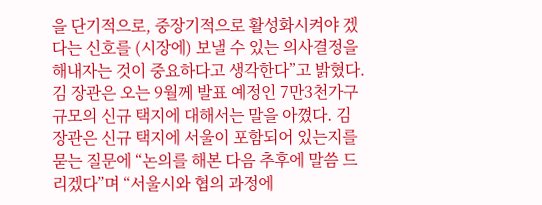을 단기적으로, 중장기적으로 활성화시켜야 겠다는 신호를 (시장에) 보낼 수 있는 의사결정을 해내자는 것이 중요하다고 생각한다”고 밝혔다.김 장관은 오는 9월께 발표 예정인 7만3천가구 규모의 신규 택지에 대해서는 말을 아꼈다. 김 장관은 신규 택지에 서울이 포함되어 있는지를 묻는 질문에 “논의를 해본 다음 추후에 말씀 드리겠다”며 “서울시와 협의 과정에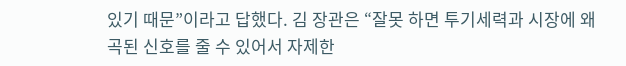있기 때문”이라고 답했다. 김 장관은 “잘못 하면 투기세력과 시장에 왜곡된 신호를 줄 수 있어서 자제한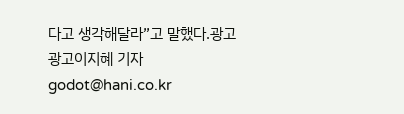다고 생각해달라”고 말했다.광고광고이지혜 기자 godot@hani.co.kr